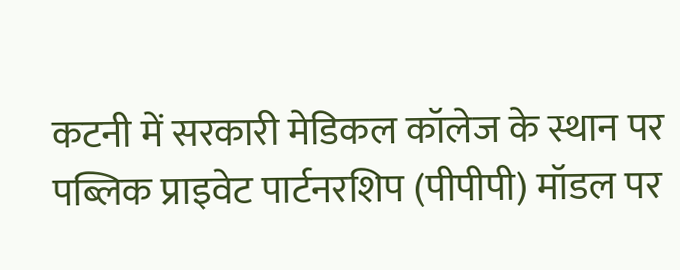कटनी में सरकारी मेडिकल कॉलेज के स्थान पर पब्लिक प्राइवेट पार्टनरशिप (पीपीपी) मॉडल पर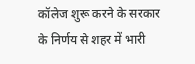कॉलेज शुरू करने के सरकार के निर्णय से शहर में भारी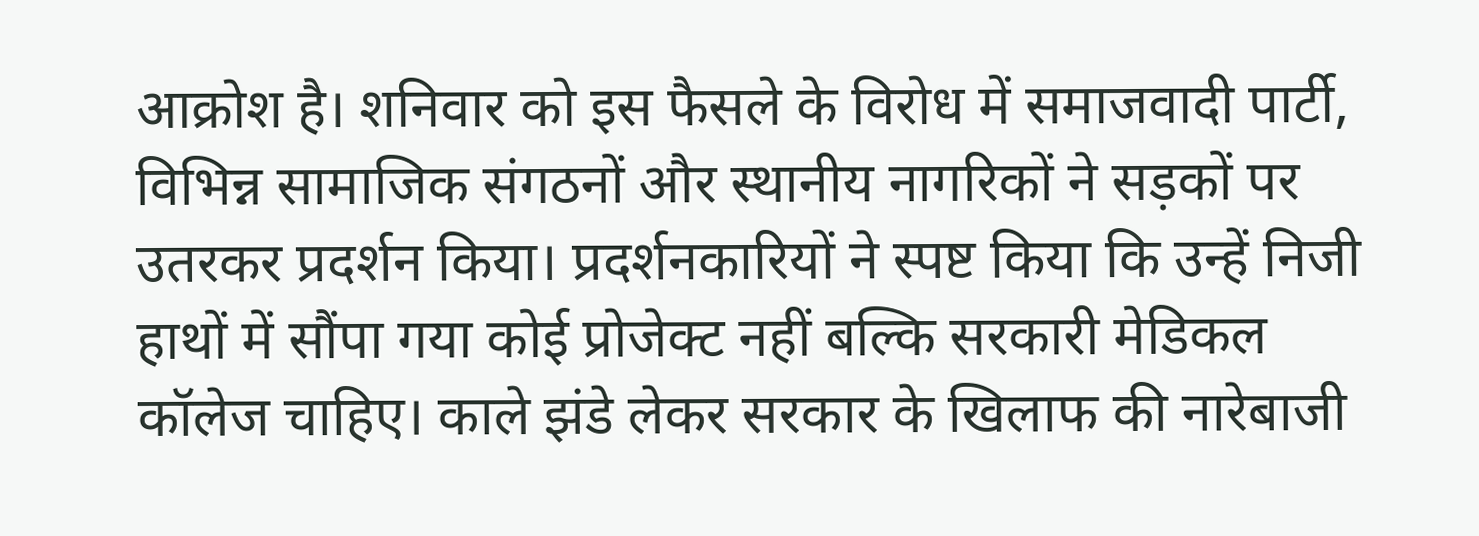आक्रोश है। शनिवार को इस फैसले के विरोध में समाजवादी पार्टी, विभिन्न सामाजिक संगठनों और स्थानीय नागरिकों ने सड़कों पर उतरकर प्रदर्शन किया। प्रदर्शनकारियों ने स्पष्ट किया कि उन्हें निजी हाथों में सौंपा गया कोई प्रोजेक्ट नहीं बल्कि सरकारी मेडिकल कॉलेज चाहिए। काले झंडे लेकर सरकार के खिलाफ की नारेबाजी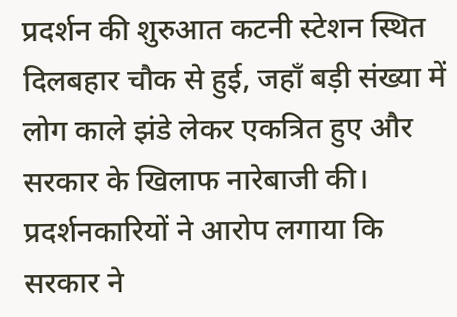प्रदर्शन की शुरुआत कटनी स्टेशन स्थित दिलबहार चौक से हुई, जहाँ बड़ी संख्या में लोग काले झंडे लेकर एकत्रित हुए और सरकार के खिलाफ नारेबाजी की। प्रदर्शनकारियों ने आरोप लगाया कि सरकार ने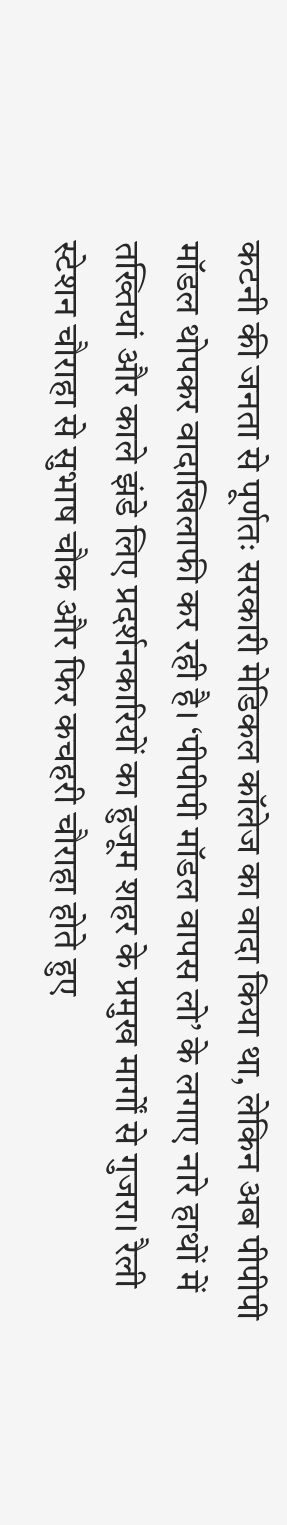कटनी की जनता से पूर्णतः सरकारी मेडिकल कॉलेज का वादा किया था, लेकिन अब पीपीपी मॉडल थोपकर वादाखिलाफी कर रही है। ‘पीपीपी मॉडल वापस लो’ के लगाए नारे हाथों में तख्तियां और काले झंडे लिए प्रदर्शनकारियों का हुजूम शहर के प्रमुख मार्गों से गुजरा। रैली स्टेशन चौराहा से सुभाष चौक और फिर कचहरी चौराहा होते हुए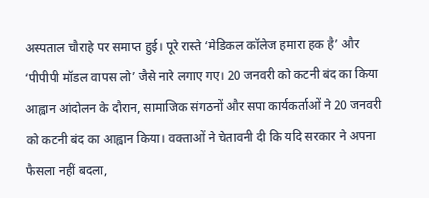अस्पताल चौराहे पर समाप्त हुई। पूरे रास्ते ‘मेडिकल कॉलेज हमारा हक है’ और ‘पीपीपी मॉडल वापस लो’ जैसे नारे लगाए गए। 20 जनवरी को कटनी बंद का किया आह्वान आंदोलन के दौरान, सामाजिक संगठनों और सपा कार्यकर्ताओं ने 20 जनवरी को कटनी बंद का आह्वान किया। वक्ताओं ने चेतावनी दी कि यदि सरकार ने अपना फैसला नहीं बदला,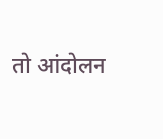तो आंदोलन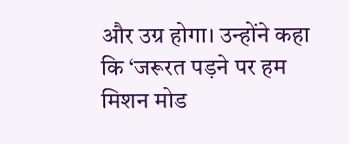और उग्र होगा। उन्होंने कहा कि ‘जरूरत पड़ने पर हम मिशन मोड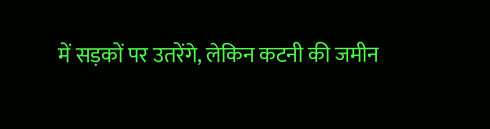में सड़कों पर उतरेंगे, लेकिन कटनी की जमीन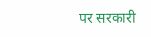पर सरकारी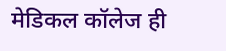मेडिकल कॉलेज ही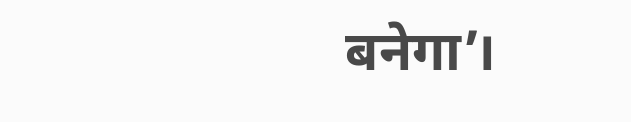बनेगा’।